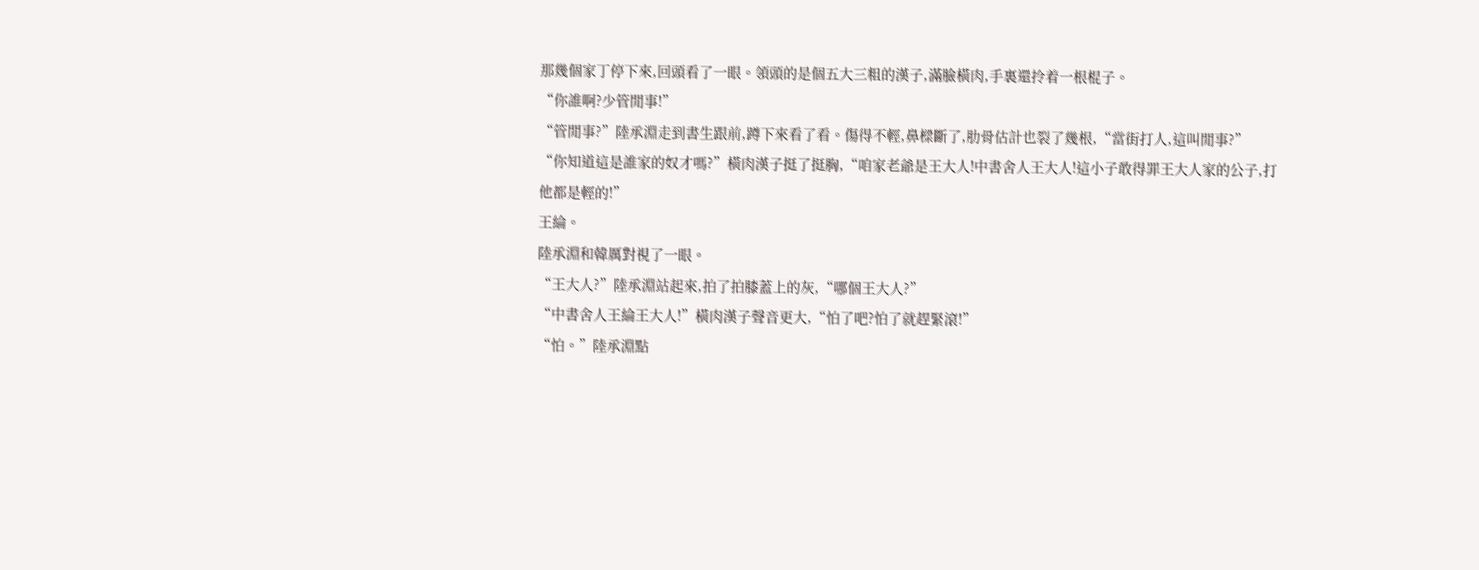那幾個家丁停下來,回頭看了一眼。領頭的是個五大三粗的漢子,滿臉橫肉,手裏還拎着一根棍子。
“你誰啊?少管閒事!”
“管閒事?”陸承淵走到書生跟前,蹲下來看了看。傷得不輕,鼻樑斷了,肋骨估計也裂了幾根,“當街打人,這叫閒事?”
“你知道這是誰家的奴才嗎?”橫肉漢子挺了挺胸,“咱家老爺是王大人!中書舍人王大人!這小子敢得罪王大人家的公子,打他都是輕的!”
王綸。
陸承淵和韓厲對視了一眼。
“王大人?”陸承淵站起來,拍了拍膝蓋上的灰,“哪個王大人?”
“中書舍人王綸王大人!”橫肉漢子聲音更大,“怕了吧?怕了就趕緊滾!”
“怕。”陸承淵點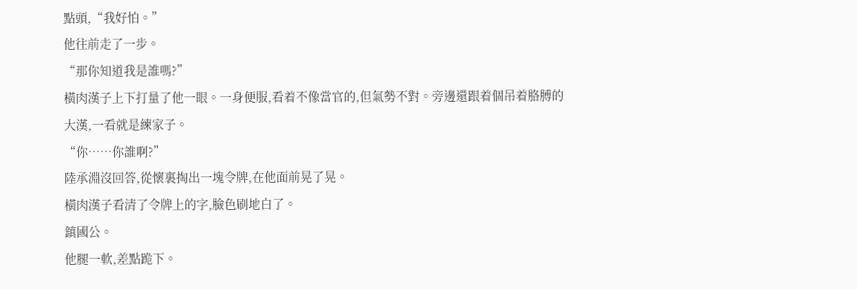點頭,“我好怕。”
他往前走了一步。
“那你知道我是誰嗎?”
橫肉漢子上下打量了他一眼。一身便服,看着不像當官的,但氣勢不對。旁邊還跟着個吊着胳膊的大漢,一看就是練家子。
“你……你誰啊?”
陸承淵沒回答,從懷裏掏出一塊令牌,在他面前晃了晃。
橫肉漢子看清了令牌上的字,臉色刷地白了。
鎮國公。
他腿一軟,差點跪下。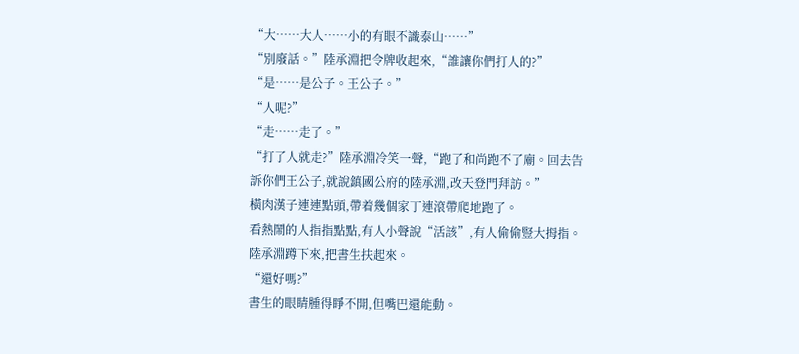“大……大人……小的有眼不識泰山……”
“別廢話。”陸承淵把令牌收起來,“誰讓你們打人的?”
“是……是公子。王公子。”
“人呢?”
“走……走了。”
“打了人就走?”陸承淵冷笑一聲,“跑了和尚跑不了廟。回去告訴你們王公子,就說鎮國公府的陸承淵,改天登門拜訪。”
橫肉漢子連連點頭,帶着幾個家丁連滾帶爬地跑了。
看熱鬧的人指指點點,有人小聲說“活該”,有人偷偷豎大拇指。
陸承淵蹲下來,把書生扶起來。
“還好嗎?”
書生的眼睛腫得睜不開,但嘴巴還能動。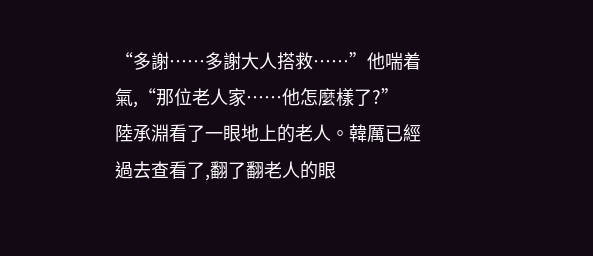“多謝……多謝大人搭救……”他喘着氣,“那位老人家……他怎麼樣了?”
陸承淵看了一眼地上的老人。韓厲已經過去查看了,翻了翻老人的眼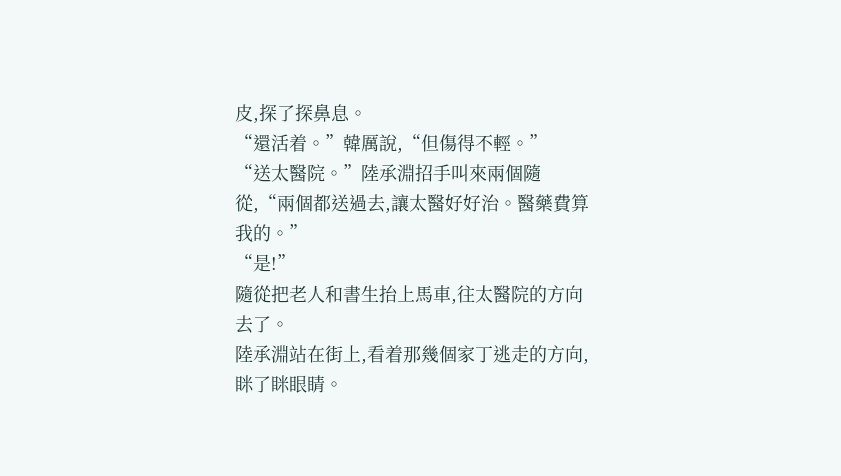皮,探了探鼻息。
“還活着。”韓厲說,“但傷得不輕。”
“送太醫院。”陸承淵招手叫來兩個隨從,“兩個都送過去,讓太醫好好治。醫藥費算我的。”
“是!”
隨從把老人和書生抬上馬車,往太醫院的方向去了。
陸承淵站在街上,看着那幾個家丁逃走的方向,眯了眯眼睛。